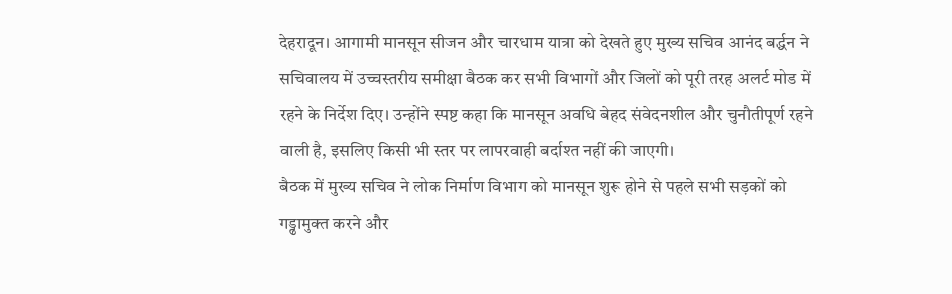देहरादून। आगामी मानसून सीजन और चारधाम यात्रा को देखते हुए मुख्य सचिव आनंद बर्द्धन ने सचिवालय में उच्चस्तरीय समीक्षा बैठक कर सभी विभागों और जिलों को पूरी तरह अलर्ट मोड में रहने के निर्देश दिए। उन्होंने स्पष्ट कहा कि मानसून अवधि बेहद संवेदनशील और चुनौतीपूर्ण रहने वाली है, इसलिए किसी भी स्तर पर लापरवाही बर्दाश्त नहीं की जाएगी।
बैठक में मुख्य सचिव ने लोक निर्माण विभाग को मानसून शुरू होने से पहले सभी सड़कों को गड्ढामुक्त करने और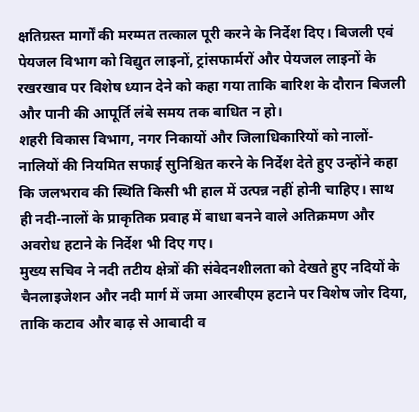क्षतिग्रस्त मार्गों की मरम्मत तत्काल पूरी करने के निर्देश दिए। बिजली एवं पेयजल विभाग को विद्युत लाइनों, ट्रांसफार्मरों और पेयजल लाइनों के रखरखाव पर विशेष ध्यान देने को कहा गया ताकि बारिश के दौरान बिजली और पानी की आपूर्ति लंबे समय तक बाधित न हो।
शहरी विकास विभाग, नगर निकायों और जिलाधिकारियों को नालों-नालियों की नियमित सफाई सुनिश्चित करने के निर्देश देते हुए उन्होंने कहा कि जलभराव की स्थिति किसी भी हाल में उत्पन्न नहीं होनी चाहिए। साथ ही नदी-नालों के प्राकृतिक प्रवाह में बाधा बनने वाले अतिक्रमण और अवरोध हटाने के निर्देश भी दिए गए।
मुख्य सचिव ने नदी तटीय क्षेत्रों की संवेदनशीलता को देखते हुए नदियों के चैनलाइजेशन और नदी मार्ग में जमा आरबीएम हटाने पर विशेष जोर दिया, ताकि कटाव और बाढ़ से आबादी व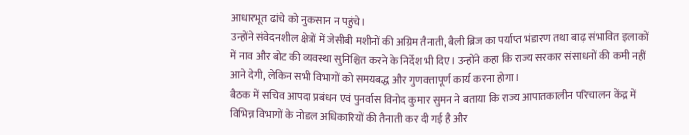आधारभूत ढांचे को नुकसान न पहुंचे।
उन्होंने संवेदनशील क्षेत्रों में जेसीबी मशीनों की अग्रिम तैनाती, बैली ब्रिज का पर्याप्त भंडारण तथा बाढ़ संभावित इलाकों में नाव और बोट की व्यवस्था सुनिश्चित करने के निर्देश भी दिए। उन्होंने कहा कि राज्य सरकार संसाधनों की कमी नहीं आने देगी, लेकिन सभी विभागों को समयबद्ध और गुणवत्तापूर्ण कार्य करना होगा।
बैठक में सचिव आपदा प्रबंधन एवं पुनर्वास विनोद कुमार सुमन ने बताया कि राज्य आपातकालीन परिचालन केंद्र में विभिन्न विभागों के नोडल अधिकारियों की तैनाती कर दी गई है और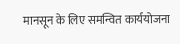मानसून के लिए समन्वित कार्ययोजना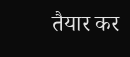तैयार कर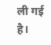ली गई है।